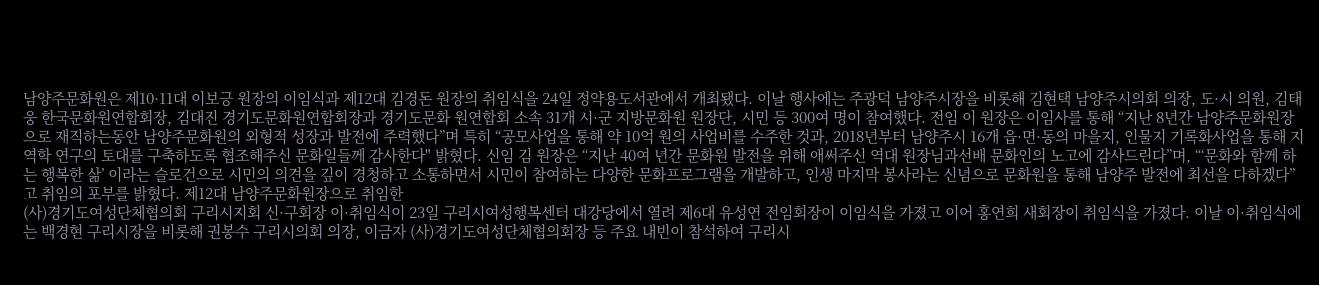남양주문화원은 제10·11대 이보긍 원장의 이임식과 제12대 김경돈 원장의 취임식을 24일 정약용도서관에서 개최됐다. 이날 행사에는 주광덕 남양주시장을 비롯해 김현택 남양주시의회 의장, 도·시 의원, 김태웅 한국문화원연합회장, 김대진 경기도문화원연합회장과 경기도문화 원연합회 소속 31개 시·군 지방문화원 원장단, 시민 등 300여 명이 참여했다. 전임 이 원장은 이임사를 통해 “지난 8년간 남양주문화원장으로 재직하는동안 남양주문화원의 외형적 성장과 발전에 주력했다”며 특히 “공모사업을 통해 약 10억 원의 사업비를 수주한 것과, 2018년부터 남양주시 16개 읍·면·동의 마을지, 인물지 기록화사업을 통해 지역학 연구의 토대를 구축하도록 협조해주신 문화일들께 감사한다" 밝혔다. 신임 김 원장은 “지난 40여 년간 문화원 발전을 위해 애써주신 역대 원장님과선배 문화인의 노고에 감사드린다”며, “‘문화와 함께 하는 행복한 삶’ 이라는 슬로건으로 시민의 의견을 깊이 경청하고 소통하면서 시민이 참여하는 다양한 문화프로그램을 개발하고, 인생 마지막 봉사라는 신념으로 문화원을 통해 남양주 발전에 최선을 다하겠다”고 취임의 포부를 밝혔다. 제12대 남양주문화원장으로 취임한
(사)경기도여성단체협의회 구리시지회 신·구회장 이·취임식이 23일 구리시여성행복센터 대강당에서 열려 제6대 유성연 전임회장이 이임식을 가졌고 이어 홍연희 새회장이 취임식을 가졌다. 이날 이·취임식에는 백경현 구리시장을 비롯해 권봉수 구리시의회 의장, 이금자 (사)경기도여성단체협의회장 등 주요 내빈이 참석하여 구리시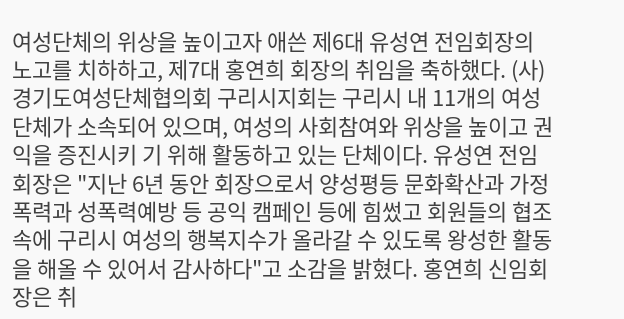여성단체의 위상을 높이고자 애쓴 제6대 유성연 전임회장의 노고를 치하하고, 제7대 홍연희 회장의 취임을 축하했다. (사)경기도여성단체협의회 구리시지회는 구리시 내 11개의 여성단체가 소속되어 있으며, 여성의 사회참여와 위상을 높이고 권익을 증진시키 기 위해 활동하고 있는 단체이다. 유성연 전임회장은 "지난 6년 동안 회장으로서 양성평등 문화확산과 가정폭력과 성폭력예방 등 공익 캠페인 등에 힘썼고 회원들의 협조 속에 구리시 여성의 행복지수가 올라갈 수 있도록 왕성한 활동을 해올 수 있어서 감사하다"고 소감을 밝혔다. 홍연희 신임회장은 취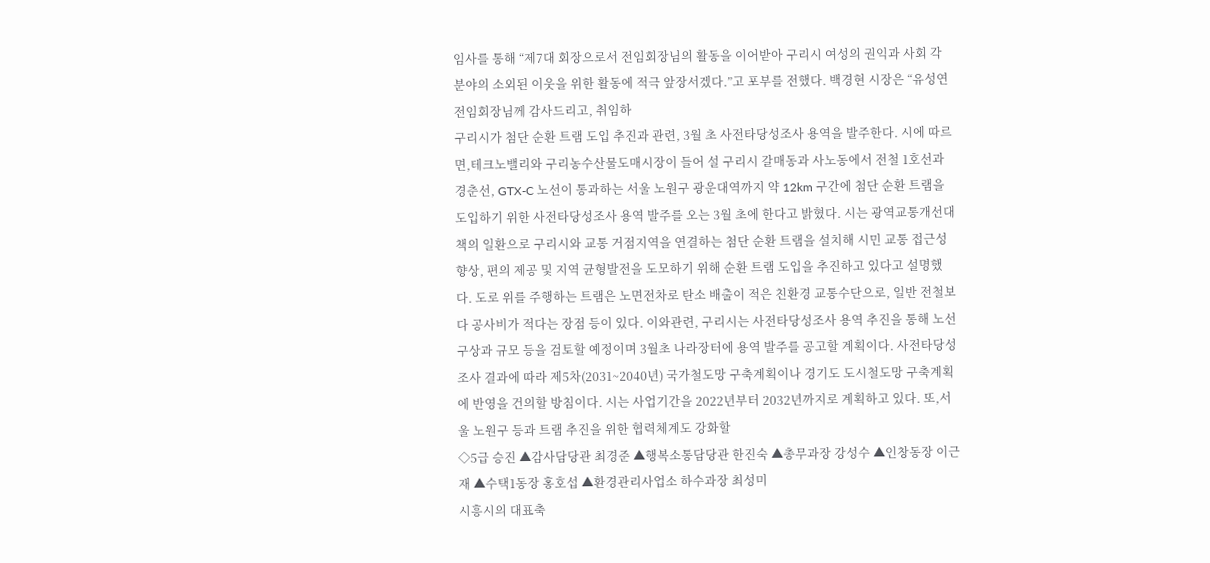임사를 통해 “제7대 회장으로서 전임회장님의 활동을 이어받아 구리시 여성의 권익과 사회 각 분야의 소외된 이웃을 위한 활동에 적극 앞장서겠다.”고 포부를 전했다. 백경현 시장은 “유성연 전임회장님께 감사드리고, 취임하
구리시가 첨단 순환 트램 도입 추진과 관련, 3월 초 사전타당성조사 용역을 발주한다. 시에 따르면,테크노밸리와 구리농수산물도매시장이 들어 설 구리시 갈매동과 사노동에서 전철 1호선과 경춘선, GTX-C 노선이 통과하는 서울 노원구 광운대역까지 약 12km 구간에 첨단 순환 트램을 도입하기 위한 사전타당성조사 용역 발주를 오는 3월 초에 한다고 밝혔다. 시는 광역교통개선대책의 일환으로 구리시와 교통 거점지역을 연결하는 첨단 순환 트램을 설치해 시민 교통 접근성 향상, 편의 제공 및 지역 균형발전을 도모하기 위해 순환 트램 도입을 추진하고 있다고 설명했다. 도로 위를 주행하는 트램은 노면전차로 탄소 배출이 적은 친환경 교통수단으로, 일반 전철보다 공사비가 적다는 장점 등이 있다. 이와관련, 구리시는 사전타당성조사 용역 추진을 통해 노선구상과 규모 등을 검토할 예정이며 3월초 나라장터에 용역 발주를 공고할 계획이다. 사전타당성조사 결과에 따라 제5차(2031~2040년) 국가철도망 구축계획이나 경기도 도시철도망 구축계획에 반영을 건의할 방침이다. 시는 사업기간을 2022년부터 2032년까지로 계획하고 있다. 또,서울 노원구 등과 트램 추진을 위한 협력체계도 강화할
◇5급 승진 ▲감사담당관 최경준 ▲행복소통담당관 한진숙 ▲총무과장 강성수 ▲인창동장 이근재 ▲수택1동장 홍호섭 ▲환경관리사업소 하수과장 최성미
시흥시의 대표축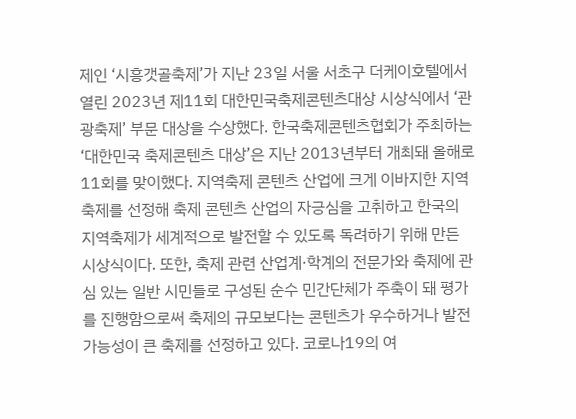제인 ‘시흥갯골축제’가 지난 23일 서울 서초구 더케이호텔에서 열린 2023년 제11회 대한민국축제콘텐츠대상 시상식에서 ‘관광축제’ 부문 대상을 수상했다. 한국축제콘텐츠협회가 주최하는 ‘대한민국 축제콘텐츠 대상’은 지난 2013년부터 개최돼 올해로 11회를 맞이했다. 지역축제 콘텐츠 산업에 크게 이바지한 지역 축제를 선정해 축제 콘텐츠 산업의 자긍심을 고취하고 한국의 지역축제가 세계적으로 발전할 수 있도록 독려하기 위해 만든 시상식이다. 또한, 축제 관련 산업계·학계의 전문가와 축제에 관심 있는 일반 시민들로 구성된 순수 민간단체가 주축이 돼 평가를 진행함으로써 축제의 규모보다는 콘텐츠가 우수하거나 발전 가능성이 큰 축제를 선정하고 있다. 코로나19의 여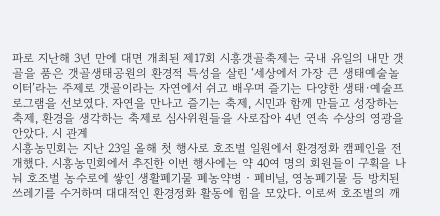파로 지난해 3년 만에 대면 개최된 제17회 시흥갯골축제는 국내 유일의 내만 갯골을 품은 갯골생태공원의 환경적 특성을 살린 ‘세상에서 가장 큰 생태예술놀이터’라는 주제로 갯골이라는 자연에서 쉬고 배우며 즐기는 다양한 생태·예술프로그램을 선보였다. 자연을 만나고 즐기는 축제, 시민과 함께 만들고 성장하는 축제, 환경을 생각하는 축제로 심사위원들을 사로잡아 4년 연속 수상의 영광을 안았다. 시 관계
시흥농민회는 지난 23일 올해 첫 행사로 호조벌 일원에서 환경정화 캠페인을 전개했다. 시흥농민회에서 추진한 이번 행사에는 약 40여 명의 회원들이 구획을 나눠 호조벌 농수로에 쌓인 생활폐기물 폐농약병‧폐비닐, 영농폐기물 등 방치된 쓰레기를 수거하며 대대적인 환경정화 활동에 힘을 모았다. 이로써 호조벌의 깨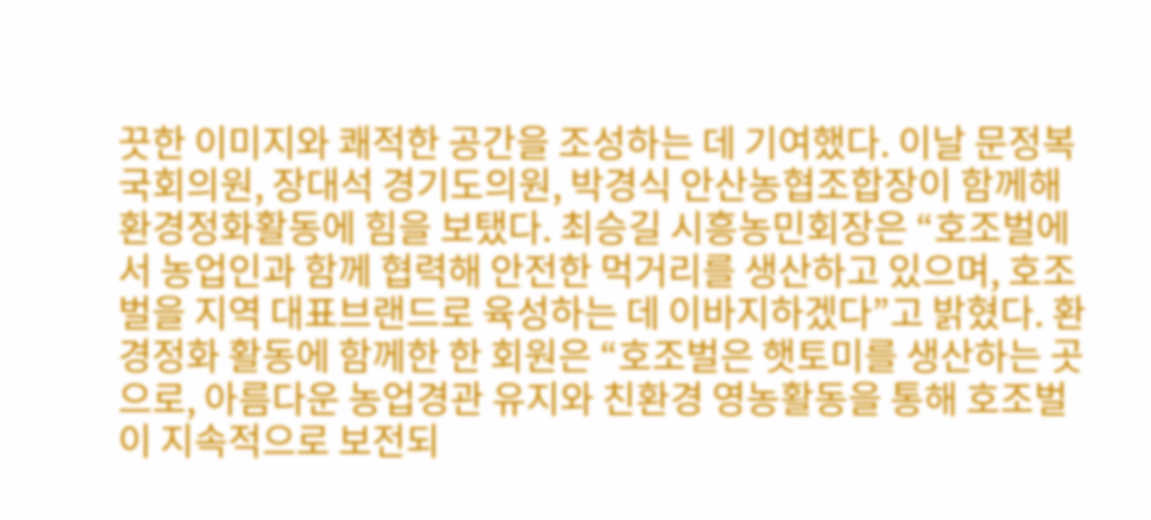끗한 이미지와 쾌적한 공간을 조성하는 데 기여했다. 이날 문정복 국회의원, 장대석 경기도의원, 박경식 안산농협조합장이 함께해 환경정화활동에 힘을 보탰다. 최승길 시흥농민회장은 “호조벌에서 농업인과 함께 협력해 안전한 먹거리를 생산하고 있으며, 호조벌을 지역 대표브랜드로 육성하는 데 이바지하겠다”고 밝혔다. 환경정화 활동에 함께한 한 회원은 “호조벌은 햇토미를 생산하는 곳으로, 아름다운 농업경관 유지와 친환경 영농활동을 통해 호조벌이 지속적으로 보전되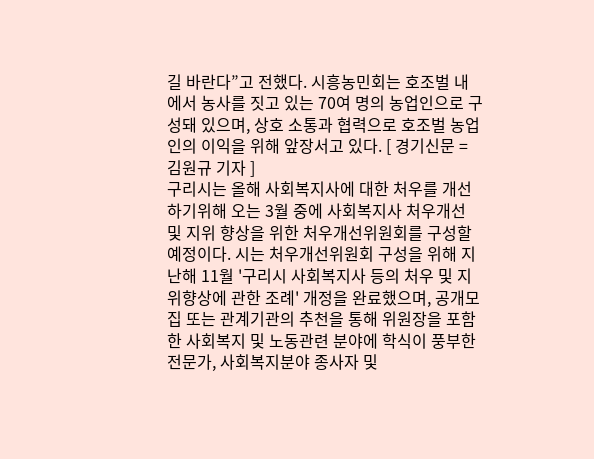길 바란다”고 전했다. 시흥농민회는 호조벌 내에서 농사를 짓고 있는 70여 명의 농업인으로 구성돼 있으며, 상호 소통과 협력으로 호조벌 농업인의 이익을 위해 앞장서고 있다. [ 경기신문 = 김원규 기자 ]
구리시는 올해 사회복지사에 대한 처우를 개선하기위해 오는 3월 중에 사회복지사 처우개선 및 지위 향상을 위한 처우개선위원회를 구성할 예정이다. 시는 처우개선위원회 구성을 위해 지난해 11월 '구리시 사회복지사 등의 처우 및 지위향상에 관한 조례' 개정을 완료했으며, 공개모집 또는 관계기관의 추천을 통해 위원장을 포함한 사회복지 및 노동관련 분야에 학식이 풍부한 전문가, 사회복지분야 종사자 및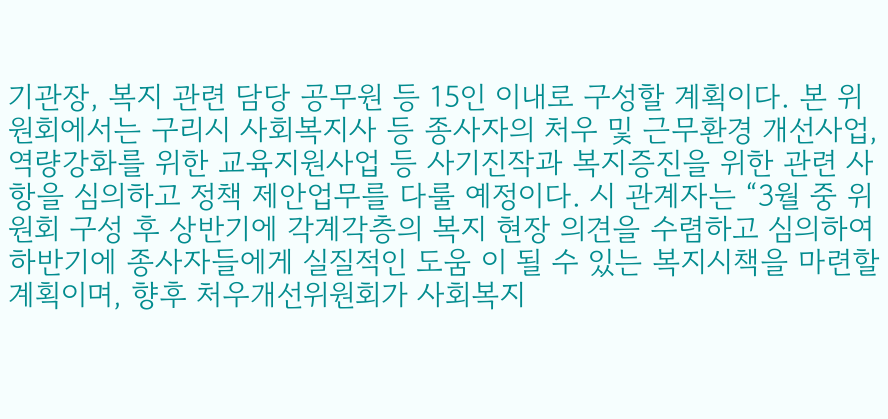기관장, 복지 관련 담당 공무원 등 15인 이내로 구성할 계획이다. 본 위원회에서는 구리시 사회복지사 등 종사자의 처우 및 근무환경 개선사업, 역량강화를 위한 교육지원사업 등 사기진작과 복지증진을 위한 관련 사항을 심의하고 정책 제안업무를 다룰 예정이다. 시 관계자는 “3월 중 위원회 구성 후 상반기에 각계각층의 복지 현장 의견을 수렴하고 심의하여 하반기에 종사자들에게 실질적인 도움 이 될 수 있는 복지시책을 마련할 계획이며, 향후 처우개선위원회가 사회복지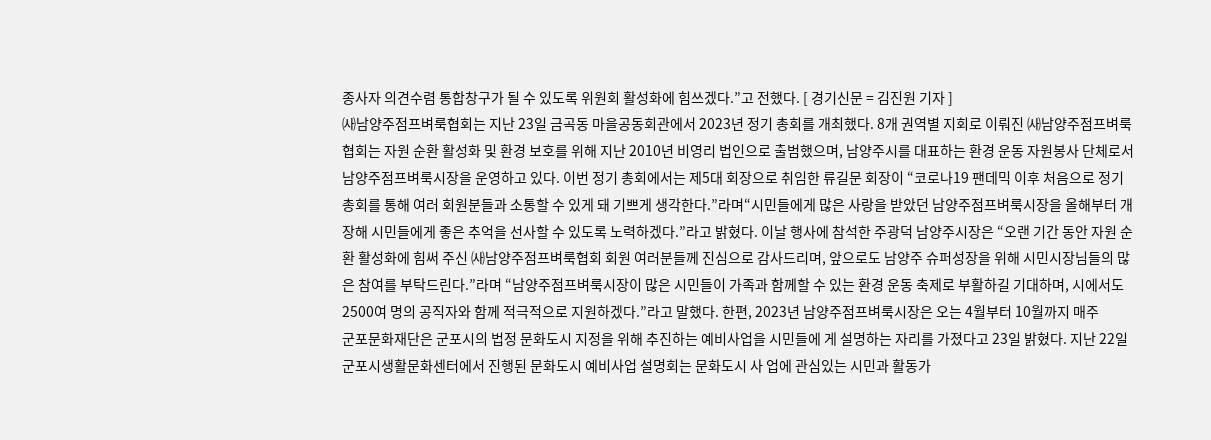종사자 의견수렴 통합창구가 될 수 있도록 위원회 활성화에 힘쓰겠다.”고 전했다. [ 경기신문 = 김진원 기자 ]
㈔남양주점프벼룩협회는 지난 23일 금곡동 마을공동회관에서 2023년 정기 총회를 개최했다. 8개 권역별 지회로 이뤄진 ㈔남양주점프벼룩협회는 자원 순환 활성화 및 환경 보호를 위해 지난 2010년 비영리 법인으로 출범했으며, 남양주시를 대표하는 환경 운동 자원봉사 단체로서 남양주점프벼룩시장을 운영하고 있다. 이번 정기 총회에서는 제5대 회장으로 취임한 류길문 회장이 “코로나19 팬데믹 이후 처음으로 정기 총회를 통해 여러 회원분들과 소통할 수 있게 돼 기쁘게 생각한다.”라며“시민들에게 많은 사랑을 받았던 남양주점프벼룩시장을 올해부터 개장해 시민들에게 좋은 추억을 선사할 수 있도록 노력하겠다.”라고 밝혔다. 이날 행사에 참석한 주광덕 남양주시장은 “오랜 기간 동안 자원 순환 활성화에 힘써 주신 ㈔남양주점프벼룩협회 회원 여러분들께 진심으로 감사드리며, 앞으로도 남양주 슈퍼성장을 위해 시민시장님들의 많은 참여를 부탁드린다.”라며 “남양주점프벼룩시장이 많은 시민들이 가족과 함께할 수 있는 환경 운동 축제로 부활하길 기대하며, 시에서도 2500여 명의 공직자와 함께 적극적으로 지원하겠다.”라고 말했다. 한편, 2023년 남양주점프벼룩시장은 오는 4월부터 10월까지 매주
군포문화재단은 군포시의 법정 문화도시 지정을 위해 추진하는 예비사업을 시민들에 게 설명하는 자리를 가졌다고 23일 밝혔다. 지난 22일 군포시생활문화센터에서 진행된 문화도시 예비사업 설명회는 문화도시 사 업에 관심있는 시민과 활동가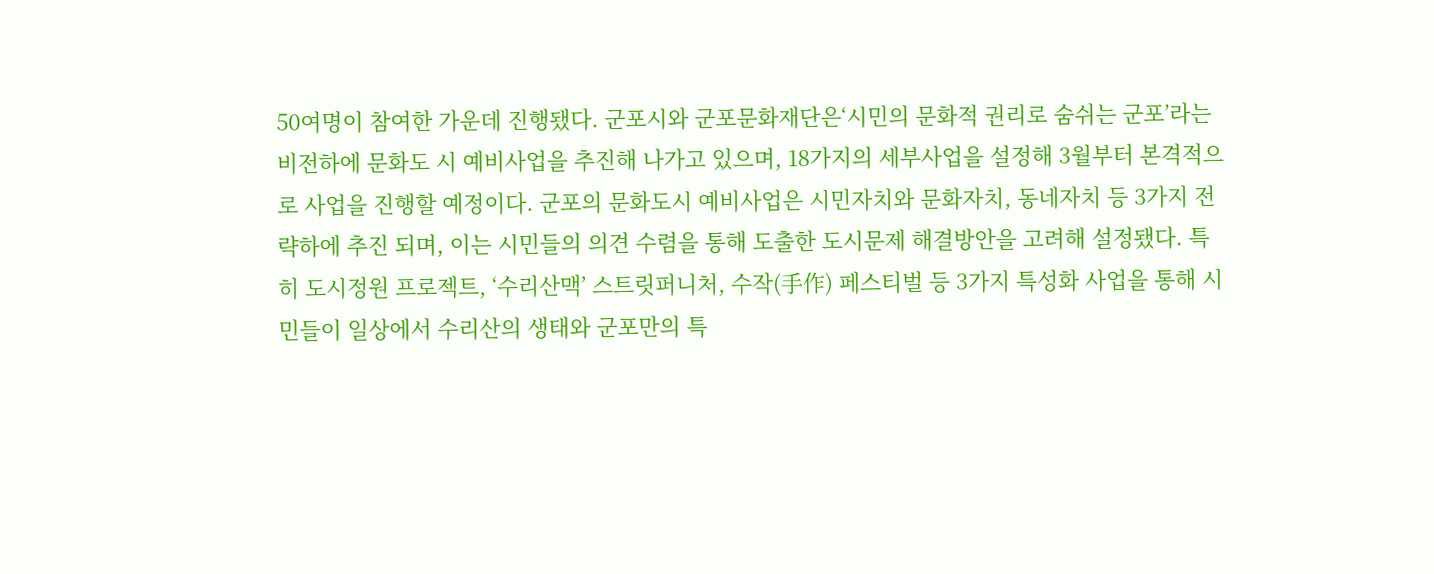50여명이 참여한 가운데 진행됐다. 군포시와 군포문화재단은‘시민의 문화적 권리로 숨쉬는 군포’라는 비전하에 문화도 시 예비사업을 추진해 나가고 있으며, 18가지의 세부사업을 설정해 3월부터 본격적으 로 사업을 진행할 예정이다. 군포의 문화도시 예비사업은 시민자치와 문화자치, 동네자치 등 3가지 전략하에 추진 되며, 이는 시민들의 의견 수렴을 통해 도출한 도시문제 해결방안을 고려해 설정됐다. 특히 도시정원 프로젝트, ‘수리산맥’ 스트릿퍼니처, 수작(手作) 페스티벌 등 3가지 특성화 사업을 통해 시민들이 일상에서 수리산의 생태와 군포만의 특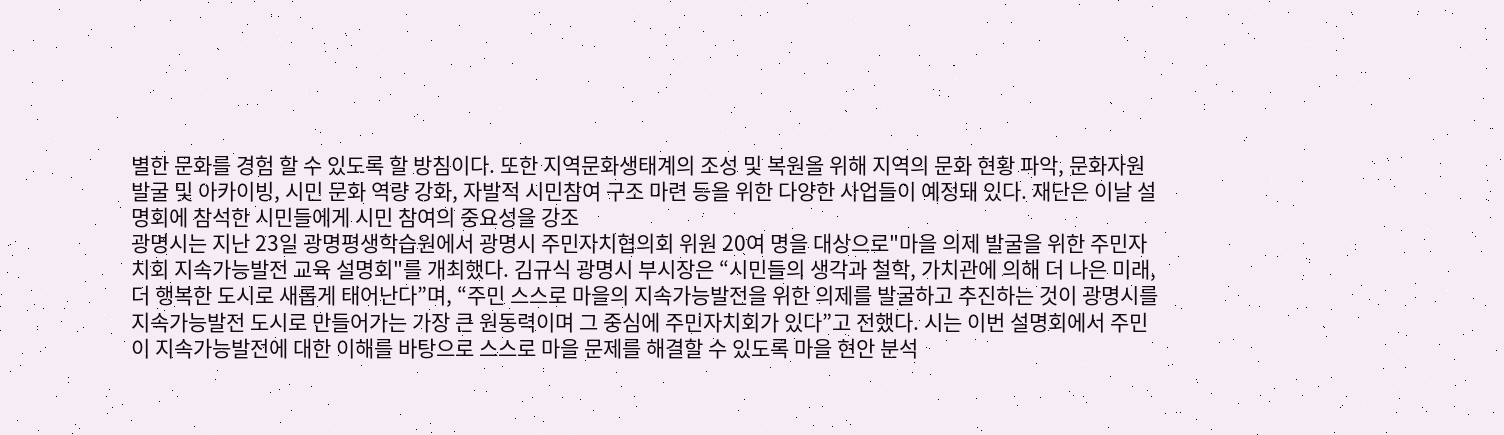별한 문화를 경험 할 수 있도록 할 방침이다. 또한 지역문화생태계의 조성 및 복원을 위해 지역의 문화 현황 파악, 문화자원 발굴 및 아카이빙, 시민 문화 역량 강화, 자발적 시민참여 구조 마련 등을 위한 다양한 사업들이 예정돼 있다. 재단은 이날 설명회에 참석한 시민들에게 시민 참여의 중요성을 강조
광명시는 지난 23일 광명평생학습원에서 광명시 주민자치협의회 위원 20여 명을 대상으로"마을 의제 발굴을 위한 주민자치회 지속가능발전 교육 설명회"를 개최했다. 김규식 광명시 부시장은 “시민들의 생각과 철학, 가치관에 의해 더 나은 미래, 더 행복한 도시로 새롭게 태어난다”며, “주민 스스로 마을의 지속가능발전을 위한 의제를 발굴하고 추진하는 것이 광명시를 지속가능발전 도시로 만들어가는 가장 큰 원동력이며 그 중심에 주민자치회가 있다”고 전했다. 시는 이번 설명회에서 주민이 지속가능발전에 대한 이해를 바탕으로 스스로 마을 문제를 해결할 수 있도록 마을 현안 분석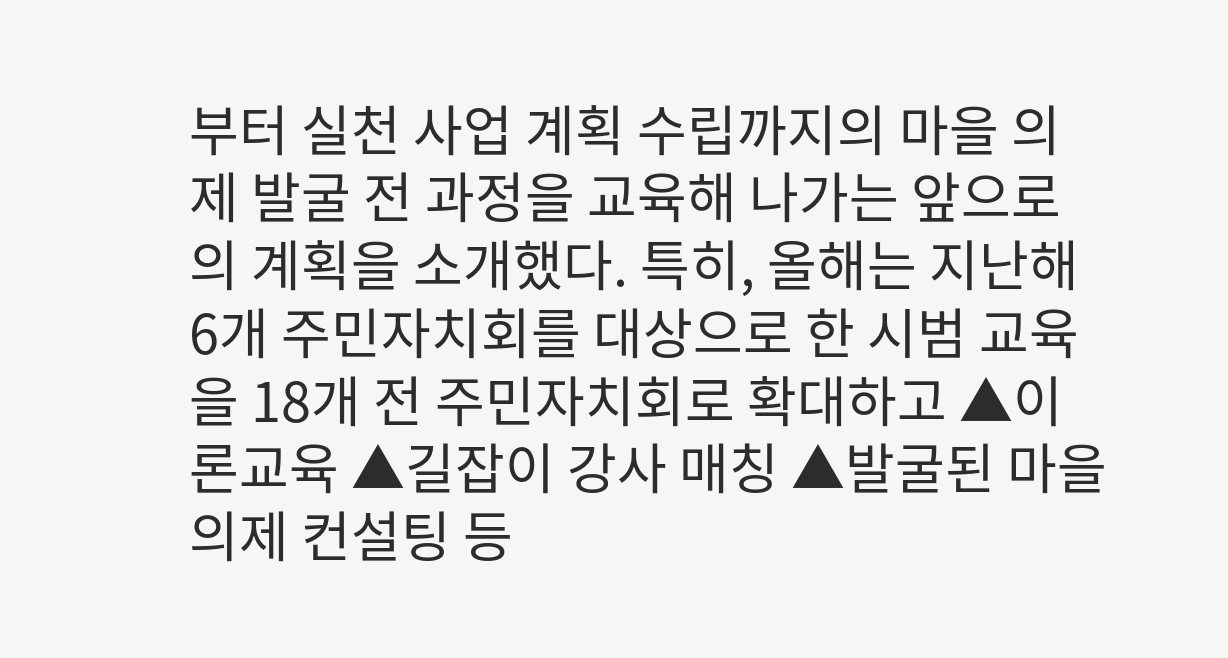부터 실천 사업 계획 수립까지의 마을 의제 발굴 전 과정을 교육해 나가는 앞으로의 계획을 소개했다. 특히, 올해는 지난해 6개 주민자치회를 대상으로 한 시범 교육을 18개 전 주민자치회로 확대하고 ▲이론교육 ▲길잡이 강사 매칭 ▲발굴된 마을 의제 컨설팅 등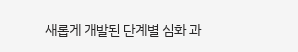새롭게 개발된 단계별 심화 과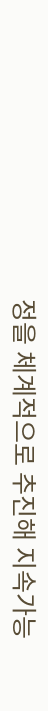정을 체계적으로 추진해 지속가능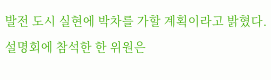발전 도시 실현에 박차를 가할 계획이라고 밝혔다. 설명회에 참석한 한 위원은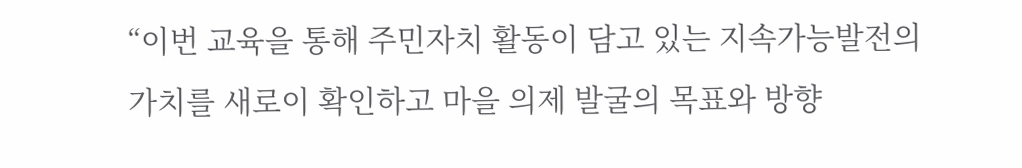“이번 교육을 통해 주민자치 활동이 담고 있는 지속가능발전의 가치를 새로이 확인하고 마을 의제 발굴의 목표와 방향